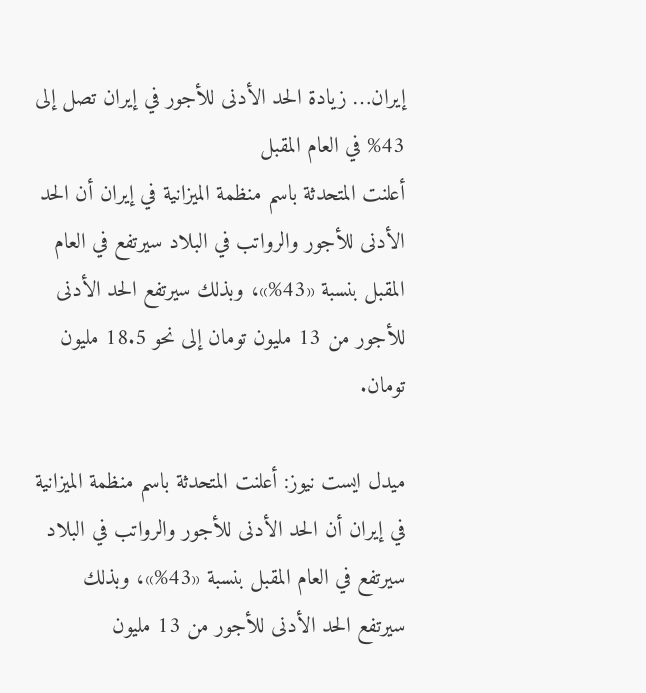إيران… زيادة الحد الأدنى للأجور في إيران تصل إلى 43% في العام المقبل
أعلنت المتحدثة باسم منظمة الميزانية في إيران أن الحد الأدنى للأجور والرواتب في البلاد سيرتفع في العام المقبل بنسبة «43%»، وبذلك سيرتفع الحد الأدنى للأجور من 13 مليون تومان إلى نحو 18.5 مليون تومان.

ميدل ايست نيوز: أعلنت المتحدثة باسم منظمة الميزانية في إيران أن الحد الأدنى للأجور والرواتب في البلاد سيرتفع في العام المقبل بنسبة «43%»، وبذلك سيرتفع الحد الأدنى للأجور من 13 مليون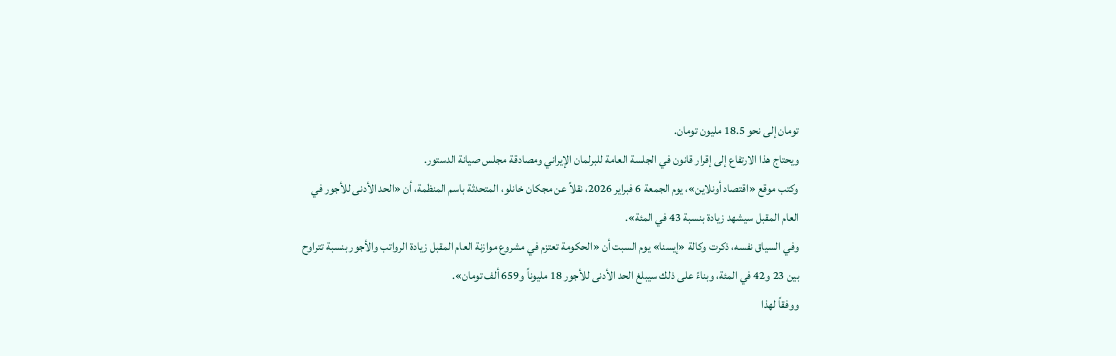تومان إلى نحو 18.5 مليون تومان.
ويحتاج هذا الارتفاع إلى إقرار قانون في الجلسة العامة للبرلمان الإيراني ومصادقة مجلس صيانة الدستور.
وكتب موقع «اقتصاد أونلاين»، يوم الجمعة 6 فبراير 2026، نقلاً عن مجكان خانلو، المتحدثة باسم المنظمة، أن «الحد الأدنى للأجور في العام المقبل سيشهد زيادة بنسبة 43 في المئة».
وفي السياق نفسه، ذكرت وكالة «إيسنا» يوم السبت أن «الحكومة تعتزم في مشروع موازنة العام المقبل زيادة الرواتب والأجور بنسبة تتراوح بين 23 و42 في المئة، وبناءً على ذلك سيبلغ الحد الأدنى للأجور 18 مليوناً و659 ألف تومان».
ووفقاً لهذا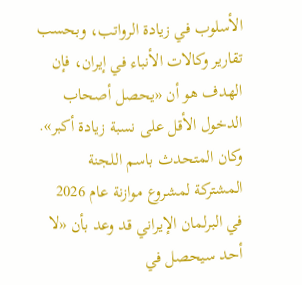الأسلوب في زيادة الرواتب، وبحسب تقارير وكالات الأنباء في إيران، فإن الهدف هو أن «يحصل أصحاب الدخول الأقل على نسبة زيادة أكبر».
وكان المتحدث باسم اللجنة المشتركة لمشروع موازنة عام 2026 في البرلمان الإيراني قد وعد بأن «لا أحد سيحصل في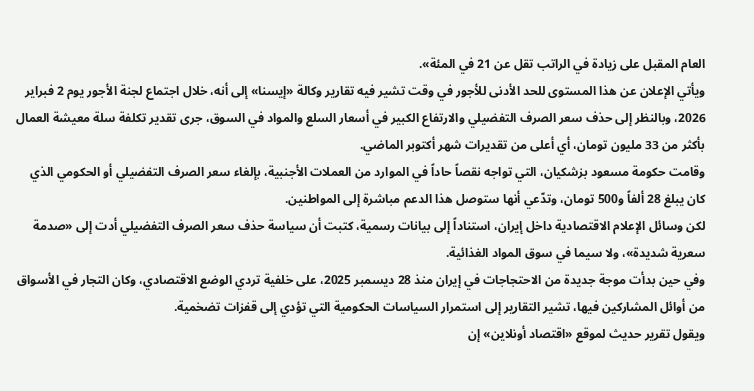العام المقبل على زيادة في الراتب تقل عن 21 في المئة».
ويأتي الإعلان عن هذا المستوى للحد الأدنى للأجور في وقت تشير فيه تقارير وكالة «إيسنا» إلى أنه، خلال اجتماع لجنة الأجور يوم 2 فبراير 2026، وبالنظر إلى حذف سعر الصرف التفضيلي والارتفاع الكبير في أسعار السلع والمواد في السوق، جرى تقدير تكلفة سلة معيشة العمال بأكثر من 33 مليون تومان، أي أعلى من تقديرات شهر أكتوبر الماضي.
وقامت حكومة مسعود بزشكيان، التي تواجه نقصاً حاداً في الموارد من العملات الأجنبية، بإلغاء سعر الصرف التفضيلي أو الحكومي الذي كان يبلغ 28 ألفاً و500 تومان، وتدّعي أنها ستوصل هذا الدعم مباشرة إلى المواطنين.
لكن وسائل الإعلام الاقتصادية داخل إيران، استناداً إلى بيانات رسمية، كتبت أن سياسة حذف سعر الصرف التفضيلي أدت إلى «صدمة سعرية شديدة»، ولا سيما في سوق المواد الغذائية.
وفي حين بدأت موجة جديدة من الاحتجاجات في إيران منذ 28 ديسمبر 2025، على خلفية تردي الوضع الاقتصادي، وكان التجار في الأسواق من أوائل المشاركين فيها، تشير التقارير إلى استمرار السياسات الحكومية التي تؤدي إلى قفزات تضخمية.
ويقول تقرير حديث لموقع «اقتصاد أونلاين» إن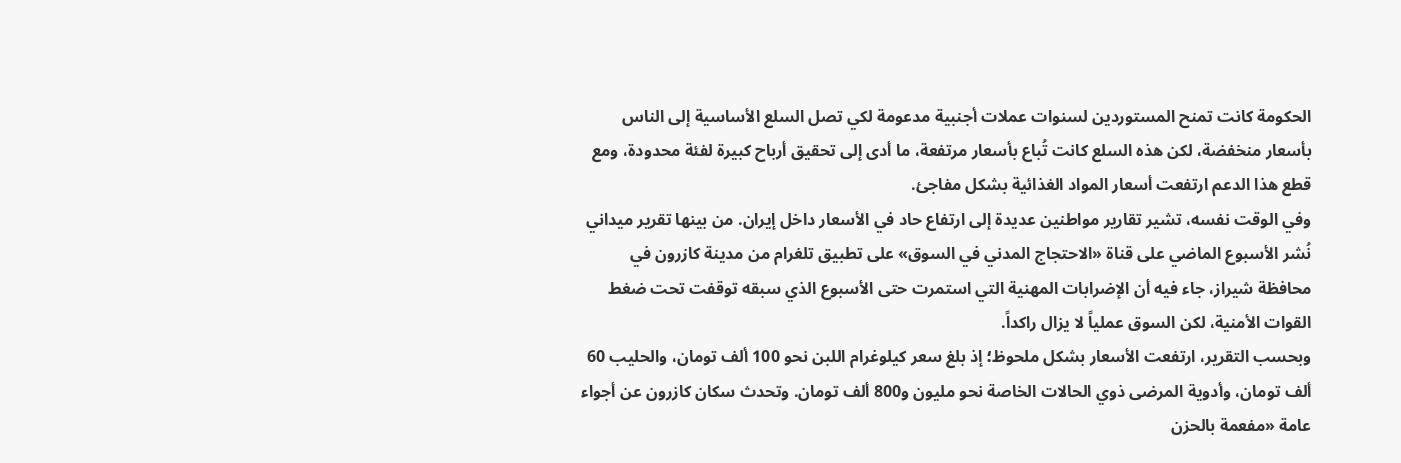الحكومة كانت تمنح المستوردين لسنوات عملات أجنبية مدعومة لكي تصل السلع الأساسية إلى الناس بأسعار منخفضة، لكن هذه السلع كانت تُباع بأسعار مرتفعة، ما أدى إلى تحقيق أرباح كبيرة لفئة محدودة، ومع قطع هذا الدعم ارتفعت أسعار المواد الغذائية بشكل مفاجئ.
وفي الوقت نفسه، تشير تقارير مواطنين عديدة إلى ارتفاع حاد في الأسعار داخل إيران. من بينها تقرير ميداني نُشر الأسبوع الماضي على قناة «الاحتجاج المدني في السوق» على تطبيق تلغرام من مدينة كازرون في محافظة شيراز، جاء فيه أن الإضرابات المهنية التي استمرت حتى الأسبوع الذي سبقه توقفت تحت ضغط القوات الأمنية، لكن السوق عملياً لا يزال راكداً.
وبحسب التقرير، ارتفعت الأسعار بشكل ملحوظ؛ إذ بلغ سعر كيلوغرام اللبن نحو 100 ألف تومان، والحليب 60 ألف تومان، وأدوية المرضى ذوي الحالات الخاصة نحو مليون و800 ألف تومان. وتحدث سكان كازرون عن أجواء عامة «مفعمة بالحزن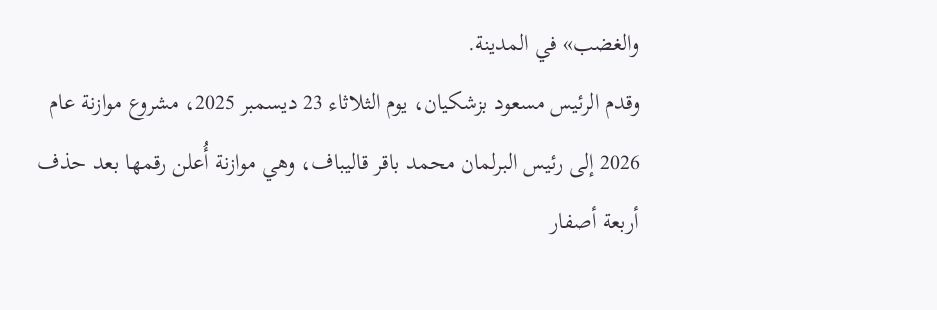والغضب» في المدينة.
وقدم الرئيس مسعود بزشكيان، يوم الثلاثاء 23 ديسمبر 2025، مشروع موازنة عام 2026 إلى رئيس البرلمان محمد باقر قاليباف، وهي موازنة أُعلن رقمها بعد حذف أربعة أصفار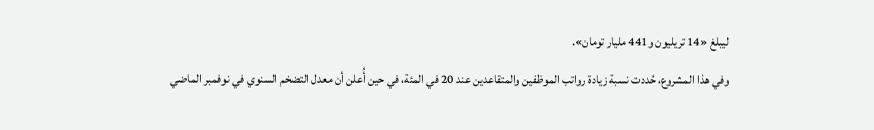ليبلغ «14 تريليون و441 مليار تومان».
وفي هذا المشروع، حُددت نسبة زيادة رواتب الموظفين والمتقاعدين عند 20 في المئة، في حين أُعلن أن معدل التضخم السنوي في نوفمبر الماضي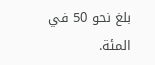بلغ نحو 50 في المئة.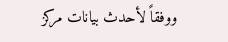ووفقاً لأحدث بيانات مركز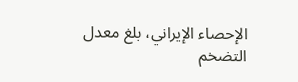الإحصاء الإيراني، بلغ معدل التضخم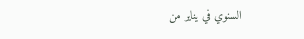السنوي في يناير من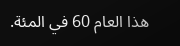هذا العام 60 في المئة.